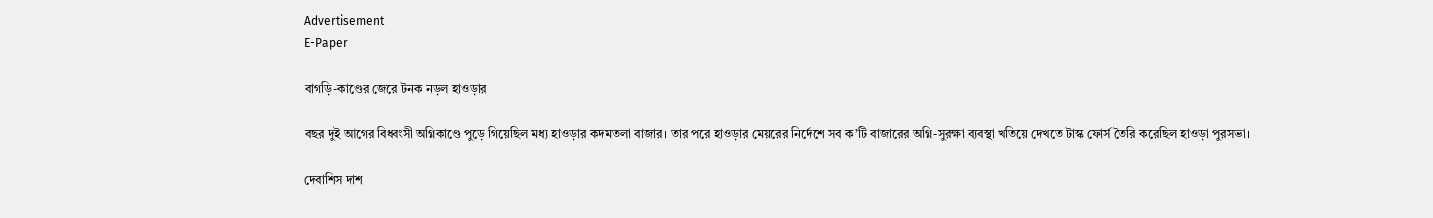Advertisement
E-Paper

বাগড়ি-কাণ্ডের জেরে টনক নড়ল হাওড়ার

বছর দুই আগের বিধ্বংসী অগ্নিকাণ্ডে পুড়ে গিয়েছিল মধ্য হাওড়ার কদমতলা বাজার। তার পরে হাওড়ার মেয়রের নির্দেশে সব ক’টি বাজারের অগ্নি-সুরক্ষা ব্যবস্থা খতিয়ে দেখতে টাস্ক ফোর্স তৈরি করেছিল হাওড়া পুরসভা।

দেবাশিস দাশ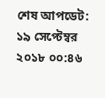শেষ আপডেট: ১৯ সেপ্টেম্বর ২০১৮ ০০:৪৬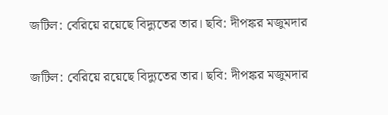জটিল: বেরিয়ে রয়েছে বিদ্যুতের তার। ছবি: দীপঙ্কর মজুমদার

জটিল: বেরিয়ে রয়েছে বিদ্যুতের তার। ছবি: দীপঙ্কর মজুমদার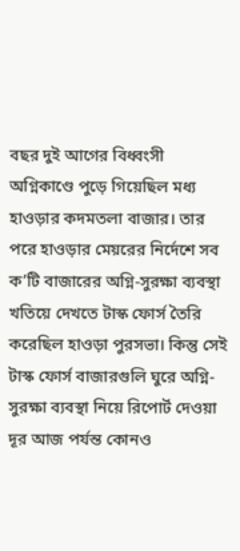বছর দুই আগের বিধ্বংসী অগ্নিকাণ্ডে পুড়ে গিয়েছিল মধ্য হাওড়ার কদমতলা বাজার। তার পরে হাওড়ার মেয়রের নির্দেশে সব ক’টি বাজারের অগ্নি-সুরক্ষা ব্যবস্থা খতিয়ে দেখতে টাস্ক ফোর্স তৈরি করেছিল হাওড়া পুরসভা। কিন্তু সেই টাস্ক ফোর্স বাজারগুলি ঘুরে অগ্নি-সুরক্ষা ব্যবস্থা নিয়ে রিপোর্ট দেওয়া দূর আজ পর্যন্ত কোনও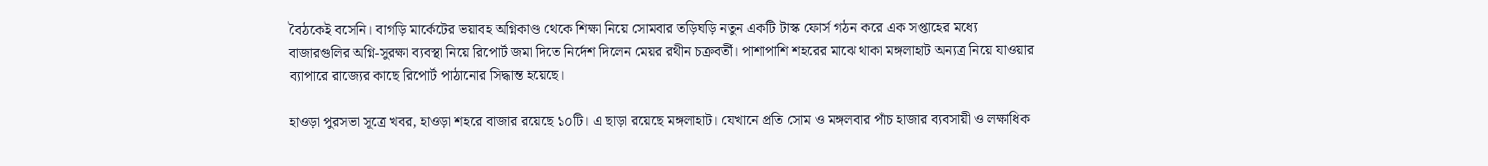বৈঠকেই বসেনি। বাগড়ি মার্কেটের ভয়াবহ অগ্নিকাণ্ড থেকে শিক্ষা নিয়ে সোমবার তড়িঘড়ি নতুন একটি টাস্ক ফোর্স গঠন করে এক সপ্তাহের মধ্যে বাজারগুলির অগ্নি-সুরক্ষা ব্যবস্থা নিয়ে রিপোর্ট জমা দিতে নির্দেশ দিলেন মেয়র রথীন চক্রবর্তী। পাশাপাশি শহরের মাঝে থাকা মঙ্গলাহাট অন্যত্র নিয়ে যাওয়ার ব্যাপারে রাজ্যের কাছে রিপোর্ট পাঠানোর সিদ্ধান্ত হয়েছে।

হাওড়া পুরসভা সূত্রে খবর, হাওড়া শহরে বাজার রয়েছে ১০টি। এ ছাড়া রয়েছে মঙ্গলাহাট। যেখানে প্রতি সোম ও মঙ্গলবার পাঁচ হাজার ব্যবসায়ী ও লক্ষাধিক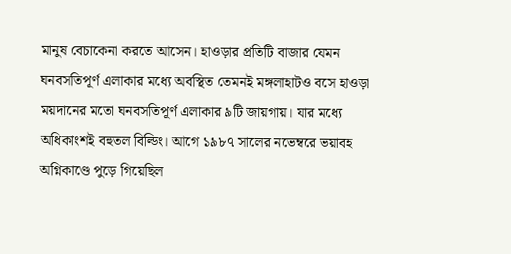মানুষ বেচাকেনা করতে আসেন। হাওড়ার প্রতিটি বাজার যেমন ঘনবসতিপূর্ণ এলাকার মধ্যে অবস্থিত তেমনই মঙ্গলাহাটও বসে হাওড়া ময়দানের মতো ঘনবসতিপূর্ণ এলাকার ৯টি জায়গায়। যার মধ্যে অধিকাংশই বহুতল বিল্ডিং। আগে ১৯৮৭ সালের নভেম্বরে ভয়াবহ অগ্নিকাণ্ডে পুড়ে গিয়েছিল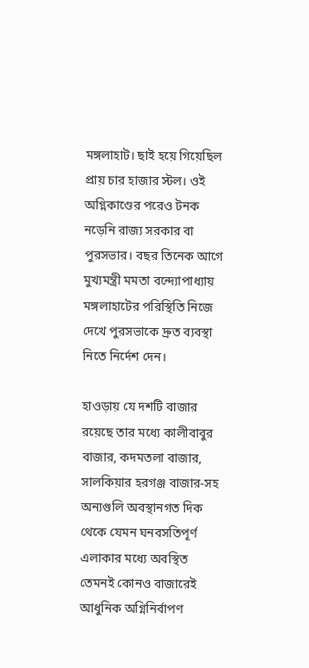মঙ্গলাহাট। ছাই হয়ে গিয়েছিল প্রায় চার হাজার স্টল। ওই অগ্নিকাণ্ডের পরেও টনক নড়েনি রাজ্য সরকার বা পুরসভার। বছর তিনেক আগে মুখ্যমন্ত্রী মমতা বন্দ্যোপাধ্যায় মঙ্গলাহাটের পরিস্থিতি নিজে দেখে পুরসভাকে দ্রুত ব্যবস্থা নিতে নির্দেশ দেন।

হাওড়ায় যে দশটি বাজার রয়েছে তার মধ্যে কালীবাবুর বাজার, কদমতলা বাজার, সালকিয়ার হরগঞ্জ বাজার-সহ অন্যগুলি অবস্থানগত দিক থেকে যেমন ঘনবসতিপূর্ণ এলাকার মধ্যে অবস্থিত তেমনই কোনও বাজারেই আধুনিক অগ্নিনির্বাপণ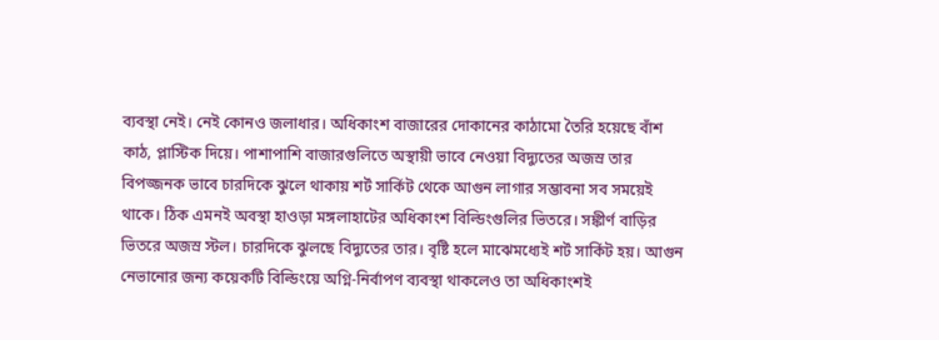ব্যবস্থা নেই। নেই কোনও জলাধার। অধিকাংশ বাজারের দোকানের কাঠামো তৈরি হয়েছে বাঁশ কাঠ, প্লাস্টিক দিয়ে। পাশাপাশি বাজারগুলিতে অস্থায়ী ভাবে নেওয়া বিদ্যুতের অজস্র তার বিপজ্জনক ভাবে চারদিকে ঝুলে থাকায় শর্ট সার্কিট থেকে আগুন লাগার সম্ভাবনা সব সময়েই থাকে। ঠিক এমনই অবস্থা হাওড়া মঙ্গলাহাটের অধিকাংশ বিল্ডিংগুলির ভিতরে। সঙ্কীর্ণ বাড়ির ভিতরে অজস্র স্টল। চারদিকে ঝুলছে বিদ্যুতের তার। বৃষ্টি হলে মাঝেমধ্যেই শর্ট সার্কিট হয়। আগুন নেভানোর জন্য কয়েকটি বিল্ডিংয়ে অগ্নি-নির্বাপণ ব্যবস্থা থাকলেও তা অধিকাংশই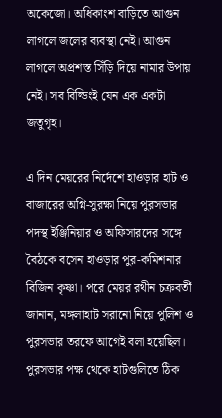অকেজো। অধিকাংশ বাড়িতে আগুন লাগলে জলের ব্যবস্থা নেই। আগুন লাগলে অপ্রশস্ত সিঁড়ি দিয়ে নামার উপায় নেই। সব বিল্ডিংই যেন এক একটা জতুগৃহ।

এ দিন মেয়রের নির্দেশে হাওড়ার হাট ও বাজারের অগ্নি-সুরক্ষা নিয়ে পুরসভার পদস্থ ইঞ্জিনিয়ার ও অফিসারদের সঙ্গে বৈঠকে বসেন হাওড়ার পুর-কমিশনার বিজিন কৃষ্ণা। পরে মেয়র রথীন চক্রবর্তী জানান, মঙ্গলাহাট সরানো নিয়ে পুলিশ ও পুরসভার তরফে আগেই বলা হয়েছিল। পুরসভার পক্ষ থেকে হাটগুলিতে ঠিক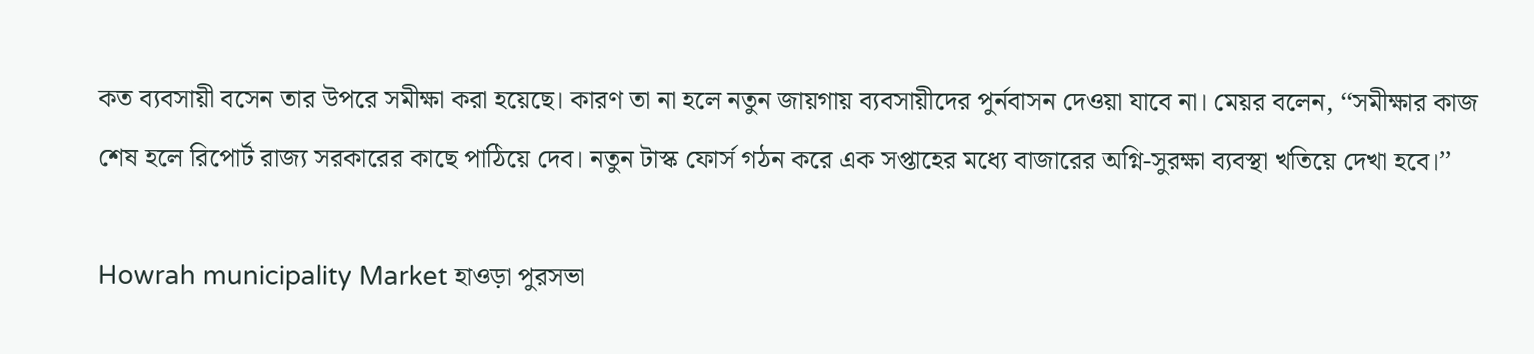কত ব্যবসায়ী বসেন তার উপরে সমীক্ষা করা হয়েছে। কারণ তা না হলে নতুন জায়গায় ব্যবসায়ীদের পুর্নবাসন দেওয়া যাবে না। মেয়র বলেন, ‘‘সমীক্ষার কাজ শেষ হলে রিপোর্ট রাজ্য সরকারের কাছে পাঠিয়ে দেব। নতুন টাস্ক ফোর্স গঠন করে এক সপ্তাহের মধ্যে বাজারের অগ্নি-সুরক্ষা ব্যবস্থা খতিয়ে দেখা হবে।’’

Howrah municipality Market হাওড়া পুরসভা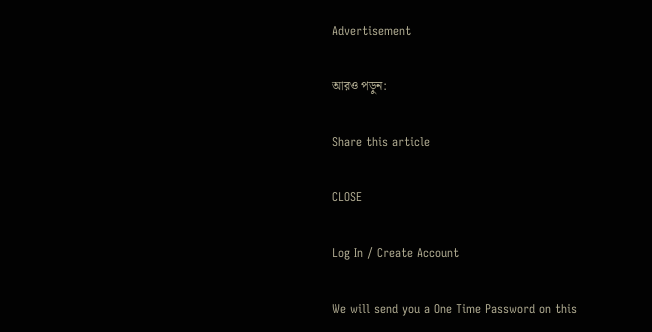Advertisement

আরও পড়ুন:

Share this article

CLOSE

Log In / Create Account

We will send you a One Time Password on this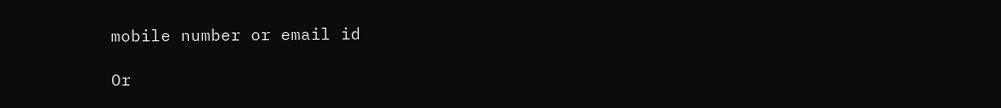mobile number or email id

Or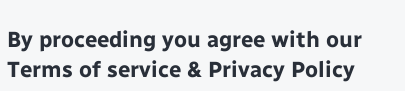By proceeding you agree with our Terms of service & Privacy Policy